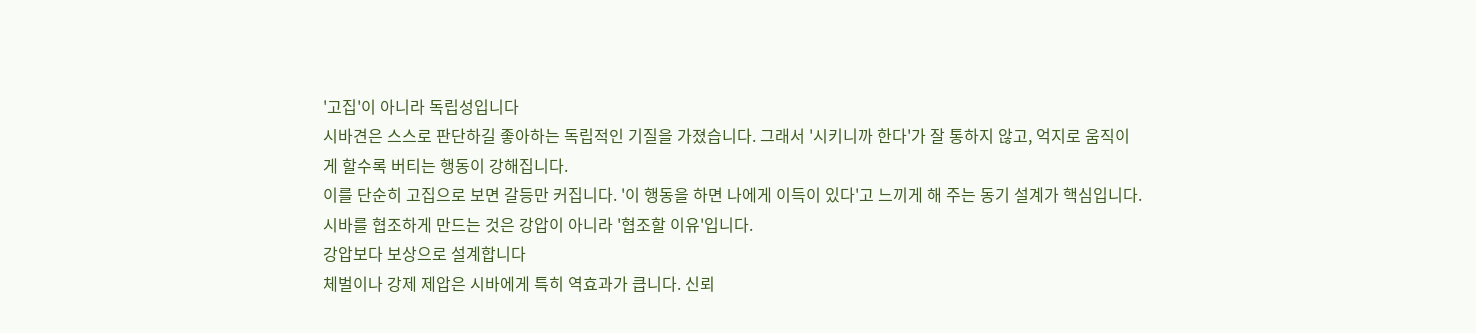'고집'이 아니라 독립성입니다
시바견은 스스로 판단하길 좋아하는 독립적인 기질을 가졌습니다. 그래서 '시키니까 한다'가 잘 통하지 않고, 억지로 움직이게 할수록 버티는 행동이 강해집니다.
이를 단순히 고집으로 보면 갈등만 커집니다. '이 행동을 하면 나에게 이득이 있다'고 느끼게 해 주는 동기 설계가 핵심입니다.
시바를 협조하게 만드는 것은 강압이 아니라 '협조할 이유'입니다.
강압보다 보상으로 설계합니다
체벌이나 강제 제압은 시바에게 특히 역효과가 큽니다. 신뢰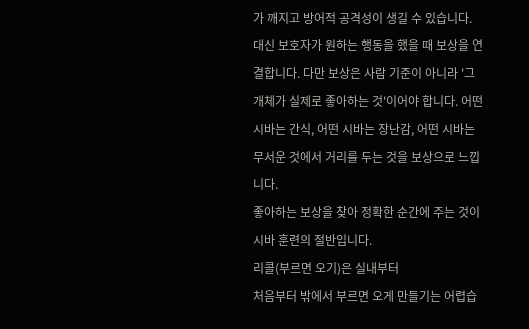가 깨지고 방어적 공격성이 생길 수 있습니다.
대신 보호자가 원하는 행동을 했을 때 보상을 연결합니다. 다만 보상은 사람 기준이 아니라 '그 개체가 실제로 좋아하는 것'이어야 합니다. 어떤 시바는 간식, 어떤 시바는 장난감, 어떤 시바는 무서운 것에서 거리를 두는 것을 보상으로 느낍니다.
좋아하는 보상을 찾아 정확한 순간에 주는 것이 시바 훈련의 절반입니다.
리콜(부르면 오기)은 실내부터
처음부터 밖에서 부르면 오게 만들기는 어렵습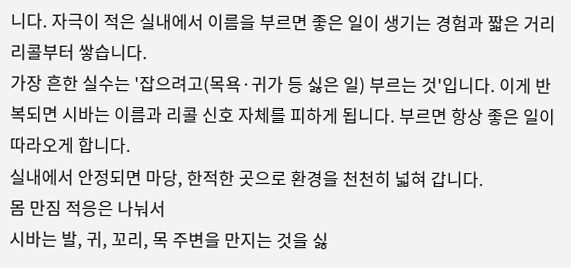니다. 자극이 적은 실내에서 이름을 부르면 좋은 일이 생기는 경험과 짧은 거리 리콜부터 쌓습니다.
가장 흔한 실수는 '잡으려고(목욕·귀가 등 싫은 일) 부르는 것'입니다. 이게 반복되면 시바는 이름과 리콜 신호 자체를 피하게 됩니다. 부르면 항상 좋은 일이 따라오게 합니다.
실내에서 안정되면 마당, 한적한 곳으로 환경을 천천히 넓혀 갑니다.
몸 만짐 적응은 나눠서
시바는 발, 귀, 꼬리, 목 주변을 만지는 것을 싫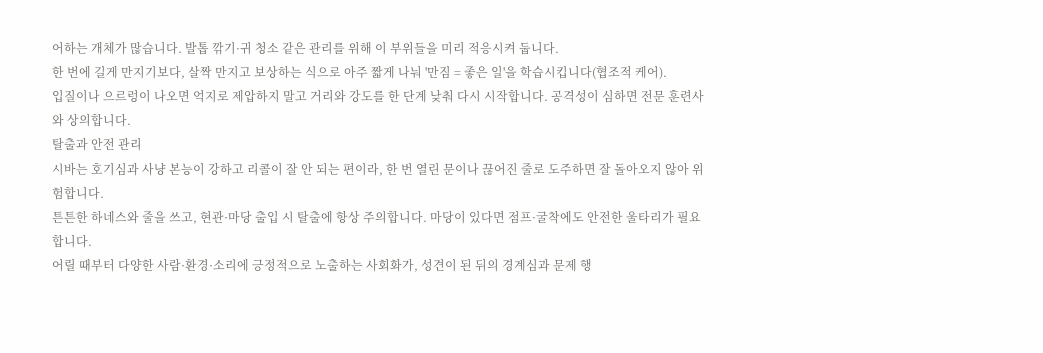어하는 개체가 많습니다. 발톱 깎기·귀 청소 같은 관리를 위해 이 부위들을 미리 적응시켜 둡니다.
한 번에 길게 만지기보다, 살짝 만지고 보상하는 식으로 아주 짧게 나눠 '만짐 = 좋은 일'을 학습시킵니다(협조적 케어).
입질이나 으르렁이 나오면 억지로 제압하지 말고 거리와 강도를 한 단계 낮춰 다시 시작합니다. 공격성이 심하면 전문 훈련사와 상의합니다.
탈출과 안전 관리
시바는 호기심과 사냥 본능이 강하고 리콜이 잘 안 되는 편이라, 한 번 열린 문이나 끊어진 줄로 도주하면 잘 돌아오지 않아 위험합니다.
튼튼한 하네스와 줄을 쓰고, 현관·마당 출입 시 탈출에 항상 주의합니다. 마당이 있다면 점프·굴착에도 안전한 울타리가 필요합니다.
어릴 때부터 다양한 사람·환경·소리에 긍정적으로 노출하는 사회화가, 성견이 된 뒤의 경계심과 문제 행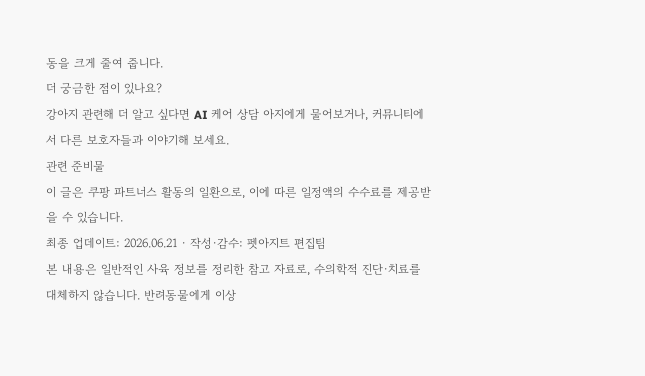동을 크게 줄여 줍니다.
더 궁금한 점이 있나요?
강아지 관련해 더 알고 싶다면 AI 케어 상담 아지에게 물어보거나, 커뮤니티에서 다른 보호자들과 이야기해 보세요.
관련 준비물
이 글은 쿠팡 파트너스 활동의 일환으로, 이에 따른 일정액의 수수료를 제공받을 수 있습니다.
최종 업데이트: 2026.06.21 · 작성·감수: 펫아지트 편집팀
본 내용은 일반적인 사육 정보를 정리한 참고 자료로, 수의학적 진단·치료를 대체하지 않습니다. 반려동물에게 이상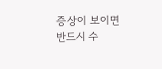증상이 보이면 반드시 수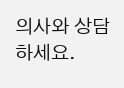의사와 상담하세요.